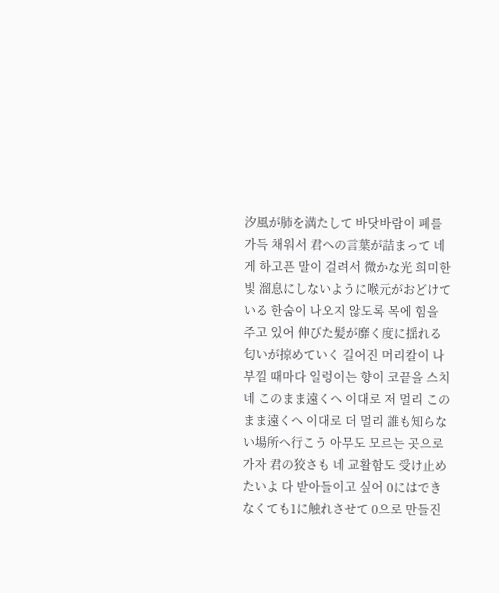汐風が肺を満たして 바닷바람이 폐를 가득 채워서 君への言葉が詰まって 네게 하고픈 말이 걸려서 微かな光 희미한 빛 溜息にしないように喉元がおどけている 한숨이 나오지 않도록 목에 힘을 주고 있어 伸びた髪が靡く度に揺れる匂いが掠めていく 길어진 머리칼이 나부낄 때마다 일렁이는 향이 코끝을 스치네 このまま遠くへ 이대로 저 멀리 このまま遠くへ 이대로 더 멀리 誰も知らない場所へ行こう 아무도 모르는 곳으로 가자 君の狡さも 네 교활함도 受け止めたいよ 다 받아들이고 싶어 0にはできなくても1に触れさせて 0으로 만들진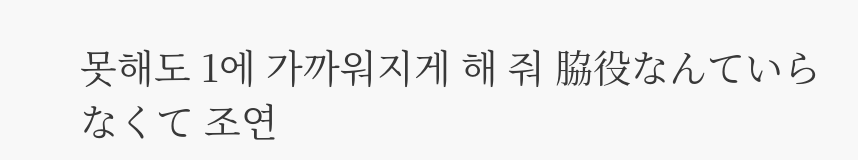못해도 1에 가까워지게 해 줘 脇役なんていらなくて 조연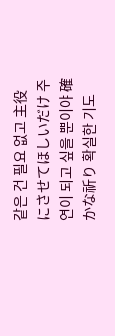같은 건 필요 없고 主役にさせてほしいだけ 주연이 되고 싶을 뿐이야 確かな祈り 확실한 기도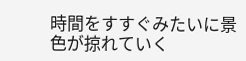時間をすすぐみたいに景色が掠れていく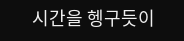시간을 헹구듯이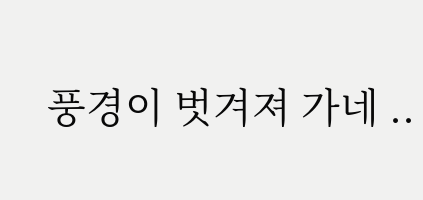풍경이 벗겨져 가네 ..